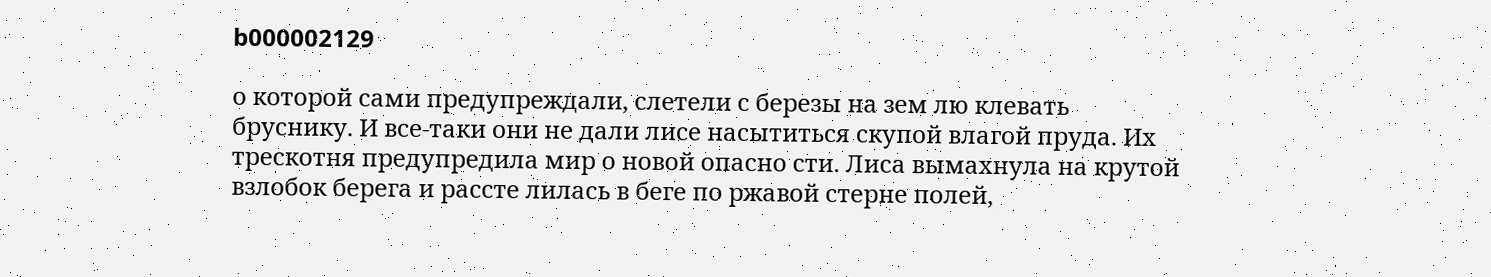b000002129

о которой сами предупреждали, слетели с березы на зем лю клевать бруснику. И все-таки они не дали лисе насытиться скупой влагой пруда. Их трескотня предупредила мир о новой опасно сти. Лиса вымахнула на крутой взлобок берега и рассте лилась в беге по ржавой стерне полей,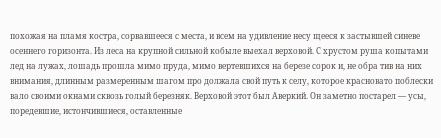похожая на пламя костра, сорвавшееся с места, и всем на удивление несу щееся к застывшей синеве осеннего горизонта. Из леса на крупной сильной кобыле выехал верховой. С хрустом руша копытами лед на лужах, лошадь прошла мимо пруда, мимо вертевшихся на березе сорок и, не обра тив на них внимания, длинным размеренным шагом про должала свой путь к селу, которое красновато поблески вало своими окнами сквозь голый березняк. Верховой этот был Аверкий. Он заметно постарел — усы, поредевшие, истончившиеся, оставленные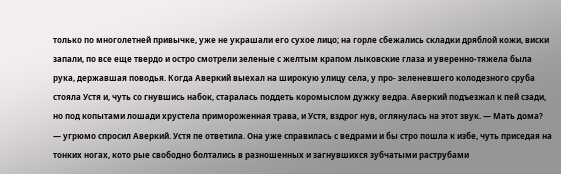только по многолетней привычке, уже не украшали его сухое лицо; на горле сбежались складки дряблой кожи, виски запали, по все еще твердо и остро смотрели зеленые с желтым крапом лыковские глаза и уверенно-тяжела была рука, державшая поводья. Когда Аверкий выехал на широкую улицу села, у про- зеленевшего колодезного сруба стояла Устя и, чуть со гнувшись набок, старалась поддеть коромыслом дужку ведра. Аверкий подъезжал к пей сзади, но под копытами лошади хрустела примороженная трава, и Устя, вздрог нув, оглянулась на этот звук. — Мать дома? — угрюмо спросил Аверкий. Устя пе ответила. Она уже справилась с ведрами и бы стро пошла к избе, чуть приседая на тонких ногах, кото рые свободно болтались в разношенных и загнувшихся зубчатыми раструбами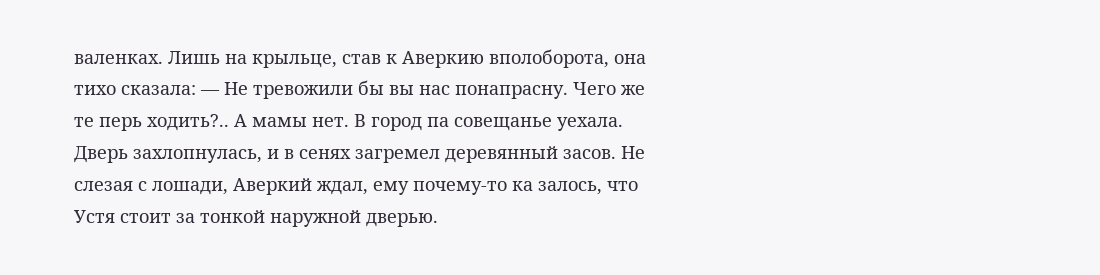валенках. Лишь на крыльце, став к Аверкию вполоборота, она тихо сказала: — Не тревожили бы вы нас понапрасну. Чего же те перь ходить?.. А мамы нет. В город па совещанье уехала. Дверь захлопнулась, и в сенях загремел деревянный засов. Не слезая с лошади, Аверкий ждал, ему почему-то ка залось, что Устя стоит за тонкой наружной дверью.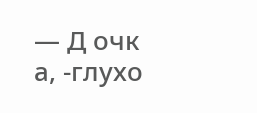— Д очк а, -глухо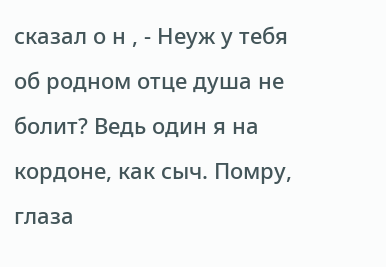сказал о н , - Неуж у тебя об родном отце душа не болит? Ведь один я на кордоне, как сыч. Помру, глаза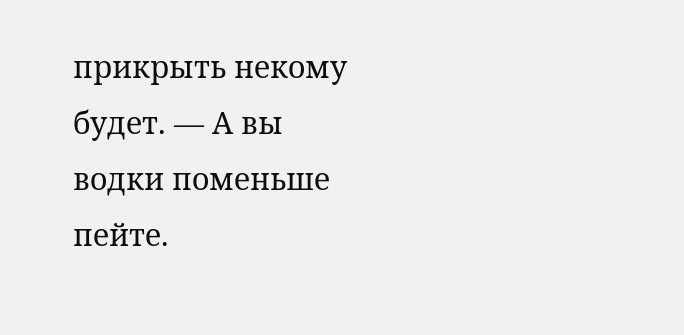прикрыть некому будет. — А вы водки поменьше пейте.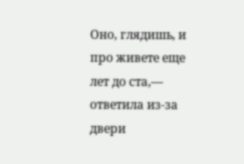Оно, глядишь, и про живете еще лет до ста,— ответила из-за двери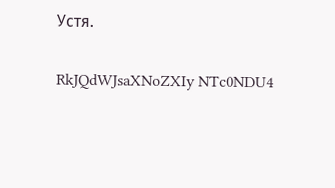Устя.

RkJQdWJsaXNoZXIy NTc0NDU4